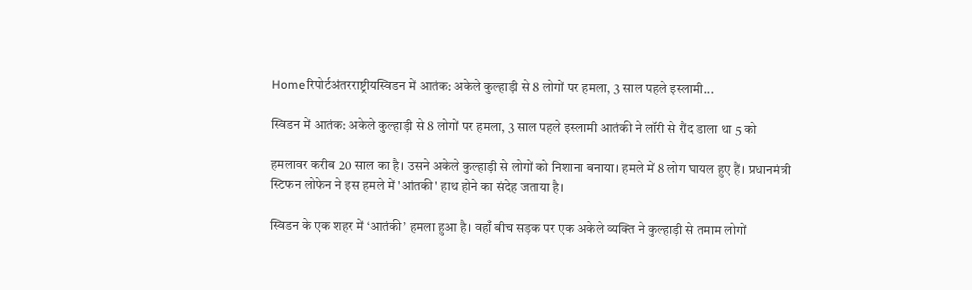Homeरिपोर्टअंतरराष्ट्रीयस्विडन में आतंक: अकेले कुल्हाड़ी से 8 लोगों पर हमला, 3 साल पहले इस्लामी...

स्विडन में आतंक: अकेले कुल्हाड़ी से 8 लोगों पर हमला, 3 साल पहले इस्लामी आतंकी ने लॉरी से रौंद डाला था 5 को

हमलावर करीब 20 साल का है। उसने अकेले कुल्हाड़ी से लोगों को निशाना बनाया। हमले में 8 लोग घायल हुए हैं। प्रधानमंत्री स्टिफन लोफेन ने इस हमले में 'आंतकी' हाथ होने का संदेह जताया है।

स्विडन के एक शहर में ‘आतंकी’ हमला हुआ है। वहाँ बीच सड़क पर एक अकेले व्यक्ति ने कुल्हाड़ी से तमाम लोगों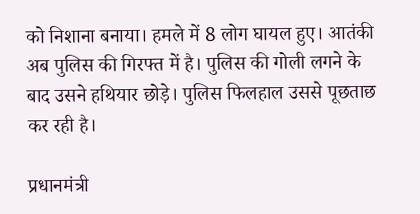को निशाना बनाया। हमले में 8 लोग घायल हुए। आतंकी अब पुलिस की गिरफ्त में है। पुलिस की गोली लगने के बाद उसने हथियार छोड़े। पुलिस फिलहाल उससे पूछताछ कर रही है।

प्रधानमंत्री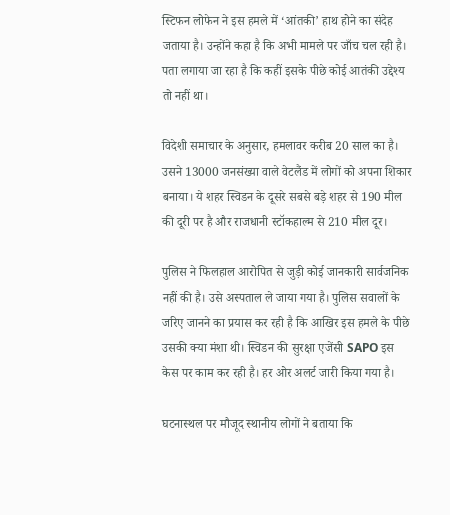स्टिफन लोफेन ने इस हमले में ‘आंतकी’ हाथ होने का संदेह जताया है। उन्होंने कहा है कि अभी मामले पर जाँच चल रही है। पता लगाया जा रहा है कि कहीं इसके पीछे कोई आतंकी उद्देश्य तो नहीं था।

विदेशी समाचार के अनुसार, हमलावर करीब 20 साल का है। उसने 13000 जनसंख्या वाले वेटलैंड में लोगों को अपना शिकार बनाया। ये शहर स्विडन के दूसरे सबसे बड़े शहर से 190 मील की दूरी पर है और राजधानी स्टॉकहाल्म से 210 मील दूर।

पुलिस ने फिलहाल आरोपित से जुड़ी कोई जानकारी सार्वजनिक नहीं की है। उसे अस्पताल ले जाया गया है। पुलिस सवालों के जरिए जानने का प्रयास कर रही है कि आखिर इस हमले के पीछे उसकी क्या मंशा थी। स्विडन की सुरक्षा एजेंसी SAPO इस केस पर काम कर रही है। हर ओर अलर्ट जारी किया गया है।

घटनास्थल पर मौजूद स्थानीय लोगों ने बताया कि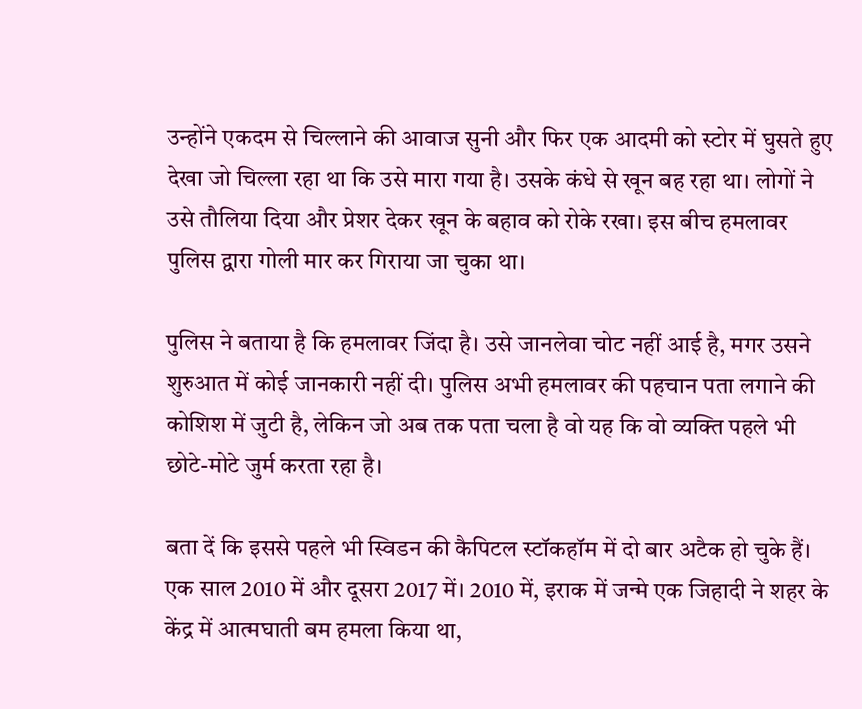उन्होंने एकदम से चिल्लाने की आवाज सुनी और फिर एक आदमी को स्टोर में घुसते हुए देखा जो चिल्ला रहा था कि उसे मारा गया है। उसके कंधे से खून बह रहा था। लोगों ने उसे तौलिया दिया और प्रेशर देकर खून के बहाव को रोके रखा। इस बीच हमलावर पुलिस द्वारा गोली मार कर गिराया जा चुका था।

पुलिस ने बताया है कि हमलावर जिंदा है। उसे जानलेवा चोट नहीं आई है, मगर उसने शुरुआत में कोई जानकारी नहीं दी। पुलिस अभी हमलावर की पहचान पता लगाने की कोशिश में जुटी है, लेकिन जो अब तक पता चला है वो यह कि वो व्यक्ति पहले भी छोटे-मोटे जुर्म करता रहा है।

बता दें कि इससे पहले भी स्विडन की कैपिटल स्टॉकहॉम में दो बार अटैक हो चुके हैं। एक साल 2010 में और दूसरा 2017 में। 2010 में, इराक में जन्मे एक जिहादी ने शहर के केंद्र में आत्मघाती बम हमला किया था,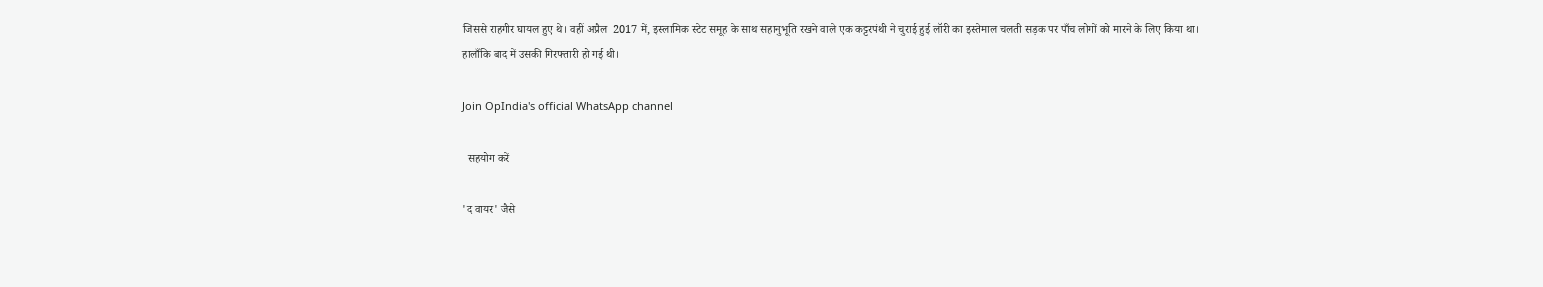जिससे राहगीर घायल हुए थे। वहीं अप्रैल  2017 में, इस्लामिक स्टेट समूह के साथ सहानुभूति रखने वाले एक कट्टरपंथी ने चुराई हुई लॉरी का इस्तेमाल चलती सड़क पर पाँच लोगों को मारने के लिए किया था। हालाँकि बाद में उसकी गिरफ्तारी हो गई थी।

Join OpIndia's official WhatsApp channel

  सहयोग करें

'द वायर' जैसे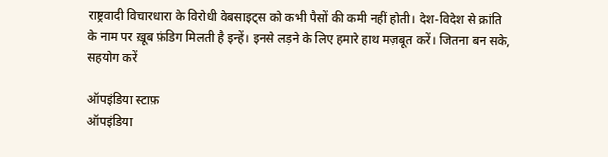राष्ट्रवादी विचारधारा के विरोधी वेबसाइट्स को कभी पैसों की कमी नहीं होती। देश-विदेश से क्रांति के नाम पर ख़ूब फ़ंडिग मिलती है इन्हें। इनसे लड़ने के लिए हमारे हाथ मज़बूत करें। जितना बन सके, सहयोग करें

ऑपइंडिया स्टाफ़
ऑपइंडिया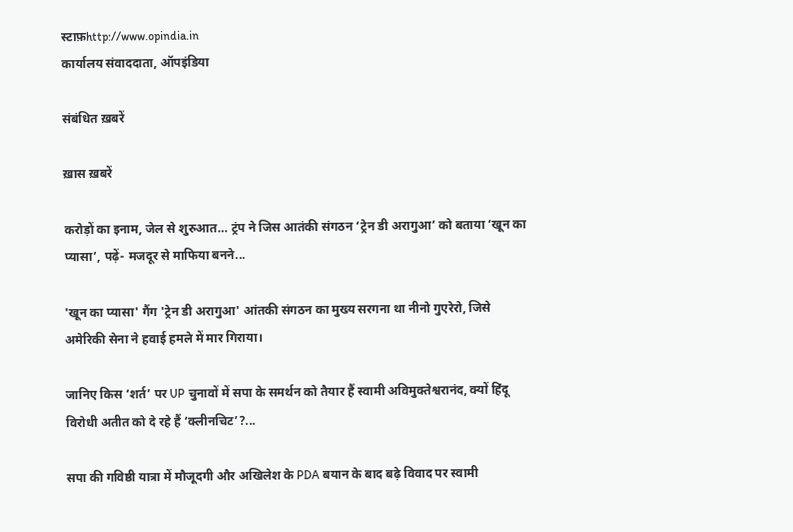स्टाफ़http://www.opindia.in
कार्यालय संवाददाता, ऑपइंडिया

संबंधित ख़बरें

ख़ास ख़बरें

करोड़ों का इनाम, जेल से शुरुआत… ट्रंप ने जिस आतंकी संगठन ‘ट्रेन डी अरागुआ’ को बताया ‘खून का प्यासा’, पढ़ें- मजदूर से माफिया बनने...

'खून का प्यासा' गैंग 'ट्रेन डी अरागुआ' आंतकी संगठन का मुख्य सरगना था नीनो गुएरेरो, जिसे अमेरिकी सेना ने हवाई हमले में मार गिराया।

जानिए किस ‘शर्त’ पर UP चुनावों में सपा के समर्थन को तैयार हैं स्वामी अविमुक्तेश्वरानंद, क्यों हिंदू विरोधी अतीत को दे रहे हैं ‘क्लीनचिट’?...

सपा की गविष्ठी यात्रा में मौजूदगी और अखिलेश के PDA बयान के बाद बढ़े विवाद पर स्वामी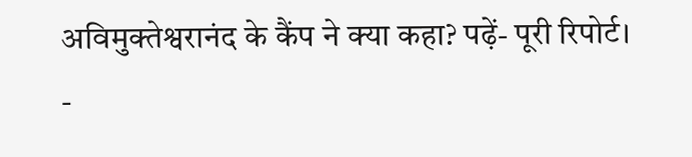अविमुक्तेश्वरानंद के कैंप ने क्या कहा? पढ़ें- पूरी रिपोर्ट।
-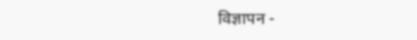विज्ञापन -